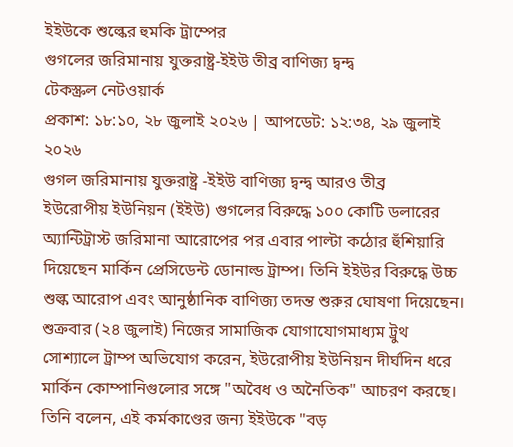ইইউকে শুল্কের হুমকি ট্রাম্পের
গুগলের জরিমানায় যুক্তরাষ্ট্র-ইইউ তীব্র বাণিজ্য দ্বন্দ্ব
টেকস্ক্রল নেটওয়ার্ক
প্রকাশ: ১৮:১০, ২৮ জুলাই ২০২৬ | আপডেট: ১২:৩৪, ২৯ জুলাই ২০২৬
গুগল জরিমানায় যুক্তরাষ্ট্র -ইইউ বাণিজ্য দ্বন্দ্ব আরও তীব্র
ইউরোপীয় ইউনিয়ন (ইইউ) গুগলের বিরুদ্ধে ১০০ কোটি ডলারের অ্যান্টিট্রাস্ট জরিমানা আরোপের পর এবার পাল্টা কঠোর হুঁশিয়ারি দিয়েছেন মার্কিন প্রেসিডেন্ট ডোনাল্ড ট্রাম্প। তিনি ইইউর বিরুদ্ধে উচ্চ শুল্ক আরোপ এবং আনুষ্ঠানিক বাণিজ্য তদন্ত শুরুর ঘোষণা দিয়েছেন।
শুক্রবার (২৪ জুলাই) নিজের সামাজিক যোগাযোগমাধ্যম ট্রুথ সোশ্যালে ট্রাম্প অভিযোগ করেন, ইউরোপীয় ইউনিয়ন দীর্ঘদিন ধরে মার্কিন কোম্পানিগুলোর সঙ্গে "অবৈধ ও অনৈতিক" আচরণ করছে। তিনি বলেন, এই কর্মকাণ্ডের জন্য ইইউকে "বড়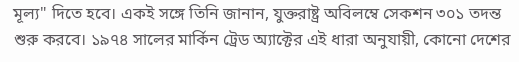মূল্য" দিতে হবে। একই সঙ্গে তিনি জানান, যুক্তরাষ্ট্র অবিলম্বে সেকশন ৩০১ তদন্ত শুরু করবে। ১৯৭৪ সালের মার্কিন ট্রেড অ্যাক্টের এই ধারা অনুযায়ী, কোনো দেশের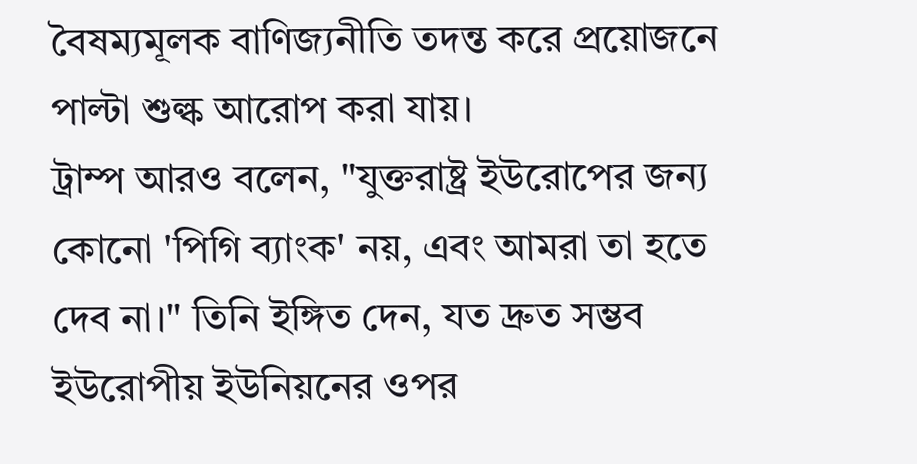বৈষম্যমূলক বাণিজ্যনীতি তদন্ত করে প্রয়োজনে পাল্টা শুল্ক আরোপ করা যায়।
ট্রাম্প আরও বলেন, "যুক্তরাষ্ট্র ইউরোপের জন্য কোনো 'পিগি ব্যাংক' নয়, এবং আমরা তা হতে দেব না।" তিনি ইঙ্গিত দেন, যত দ্রুত সম্ভব ইউরোপীয় ইউনিয়নের ওপর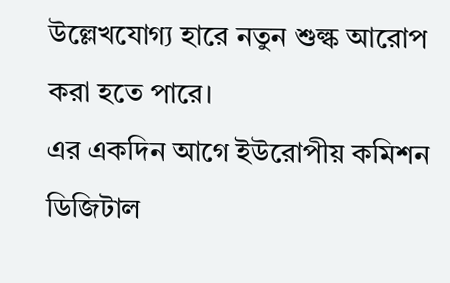উল্লেখযোগ্য হারে নতুন শুল্ক আরোপ করা হতে পারে।
এর একদিন আগে ইউরোপীয় কমিশন ডিজিটাল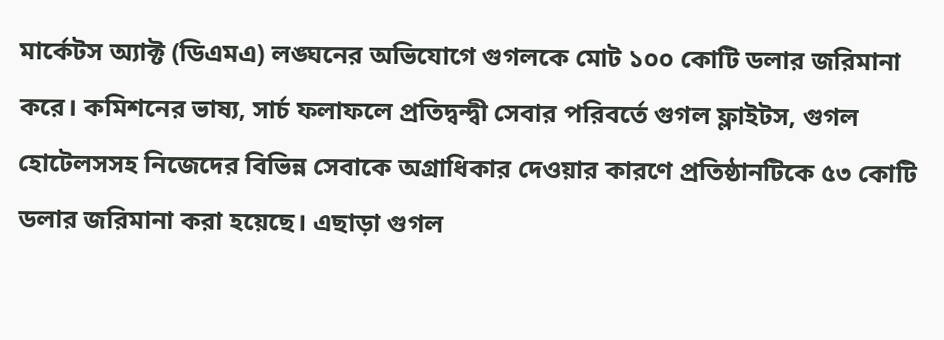মার্কেটস অ্যাক্ট (ডিএমএ) লঙ্ঘনের অভিযোগে গুগলকে মোট ১০০ কোটি ডলার জরিমানা করে। কমিশনের ভাষ্য, সার্চ ফলাফলে প্রতিদ্বন্দ্বী সেবার পরিবর্তে গুগল ফ্লাইটস, গুগল হোটেলসসহ নিজেদের বিভিন্ন সেবাকে অগ্রাধিকার দেওয়ার কারণে প্রতিষ্ঠানটিকে ৫৩ কোটি ডলার জরিমানা করা হয়েছে। এছাড়া গুগল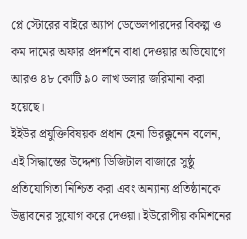প্লে স্টোরের বাইরে অ্যাপ ডেভেলপারদের বিকল্প ও কম দামের অফার প্রদর্শনে বাধা দেওয়ার অভিযোগে আরও ৪৮ কোটি ৯০ লাখ ডলার জরিমানা করা হয়েছে।
ইইউর প্রযুক্তিবিষয়ক প্রধান হেনা ভিরক্কুনেন বলেন, এই সিদ্ধান্তের উদ্দেশ্য ডিজিটাল বাজারে সুষ্ঠু প্রতিযোগিতা নিশ্চিত করা এবং অন্যান্য প্রতিষ্ঠানকে উদ্ভাবনের সুযোগ করে দেওয়া। ইউরোপীয় কমিশনের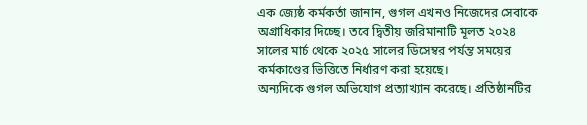এক জ্যেষ্ঠ কর্মকর্তা জানান, গুগল এখনও নিজেদের সেবাকে অগ্রাধিকার দিচ্ছে। তবে দ্বিতীয় জরিমানাটি মূলত ২০২৪ সালের মার্চ থেকে ২০২৫ সালের ডিসেম্বর পর্যন্ত সময়ের কর্মকাণ্ডের ভিত্তিতে নির্ধারণ করা হয়েছে।
অন্যদিকে গুগল অভিযোগ প্রত্যাখ্যান করেছে। প্রতিষ্ঠানটির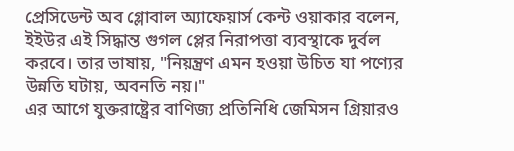প্রেসিডেন্ট অব গ্লোবাল অ্যাফেয়ার্স কেন্ট ওয়াকার বলেন, ইইউর এই সিদ্ধান্ত গুগল প্লের নিরাপত্তা ব্যবস্থাকে দুর্বল করবে। তার ভাষায়, "নিয়ন্ত্রণ এমন হওয়া উচিত যা পণ্যের উন্নতি ঘটায়, অবনতি নয়।"
এর আগে যুক্তরাষ্ট্রের বাণিজ্য প্রতিনিধি জেমিসন গ্রিয়ারও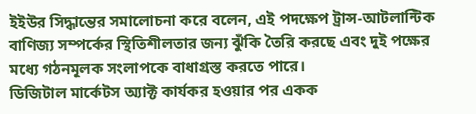ইইউর সিদ্ধান্তের সমালোচনা করে বলেন, এই পদক্ষেপ ট্রান্স-আটলান্টিক বাণিজ্য সম্পর্কের স্থিতিশীলতার জন্য ঝুঁকি তৈরি করছে এবং দুই পক্ষের মধ্যে গঠনমূলক সংলাপকে বাধাগ্রস্ত করতে পারে।
ডিজিটাল মার্কেটস অ্যাক্ট কার্যকর হওয়ার পর একক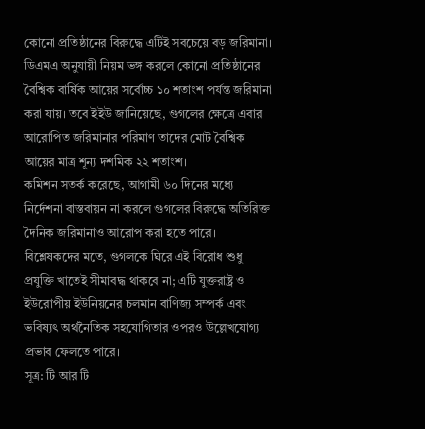কোনো প্রতিষ্ঠানের বিরুদ্ধে এটিই সবচেয়ে বড় জরিমানা। ডিএমএ অনুযায়ী নিয়ম ভঙ্গ করলে কোনো প্রতিষ্ঠানের বৈশ্বিক বার্ষিক আয়ের সর্বোচ্চ ১০ শতাংশ পর্যন্ত জরিমানা করা যায়। তবে ইইউ জানিয়েছে, গুগলের ক্ষেত্রে এবার আরোপিত জরিমানার পরিমাণ তাদের মোট বৈশ্বিক আয়ের মাত্র শূন্য দশমিক ২২ শতাংশ।
কমিশন সতর্ক করেছে, আগামী ৬০ দিনের মধ্যে নির্দেশনা বাস্তবায়ন না করলে গুগলের বিরুদ্ধে অতিরিক্ত দৈনিক জরিমানাও আরোপ করা হতে পারে।
বিশ্লেষকদের মতে, গুগলকে ঘিরে এই বিরোধ শুধু প্রযুক্তি খাতেই সীমাবদ্ধ থাকবে না; এটি যুক্তরাষ্ট্র ও ইউরোপীয় ইউনিয়নের চলমান বাণিজ্য সম্পর্ক এবং ভবিষ্যৎ অর্থনৈতিক সহযোগিতার ওপরও উল্লেখযোগ্য প্রভাব ফেলতে পারে।
সূত্র: টি আর টি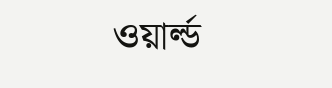ওয়ার্ল্ড